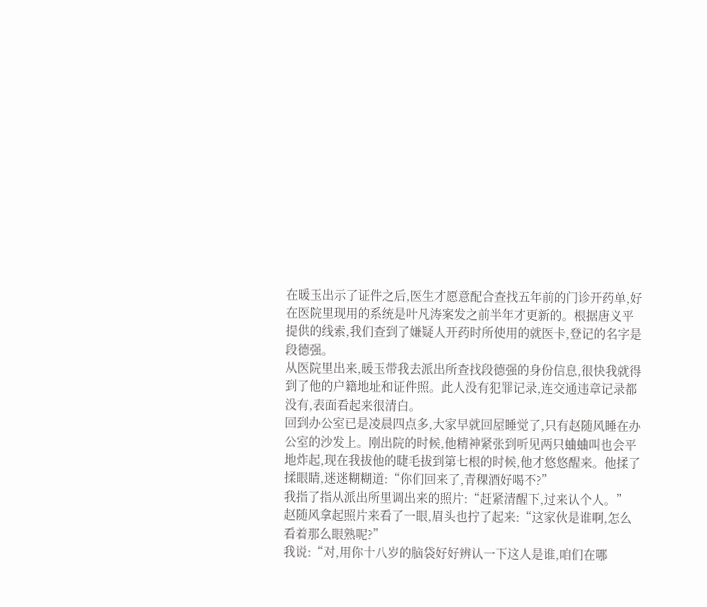在暖玉出示了证件之后,医生才愿意配合查找五年前的门诊开药单,好在医院里现用的系统是叶凡涛案发之前半年才更新的。根据唐义平提供的线索,我们查到了嫌疑人开药时所使用的就医卡,登记的名字是段德强。
从医院里出来,暖玉带我去派出所查找段德强的身份信息,很快我就得到了他的户籍地址和证件照。此人没有犯罪记录,连交通违章记录都没有,表面看起来很清白。
回到办公室已是凌晨四点多,大家早就回屋睡觉了,只有赵随风睡在办公室的沙发上。刚出院的时候,他精神紧张到听见两只蛐蛐叫也会平地炸起,现在我拔他的睫毛拔到第七根的时候,他才悠悠醒来。他揉了揉眼睛,迷迷糊糊道:“你们回来了,青稞酒好喝不?”
我指了指从派出所里调出来的照片:“赶紧清醒下,过来认个人。”
赵随风拿起照片来看了一眼,眉头也拧了起来:“这家伙是谁啊,怎么看着那么眼熟呢?”
我说:“对,用你十八岁的脑袋好好辨认一下这人是谁,咱们在哪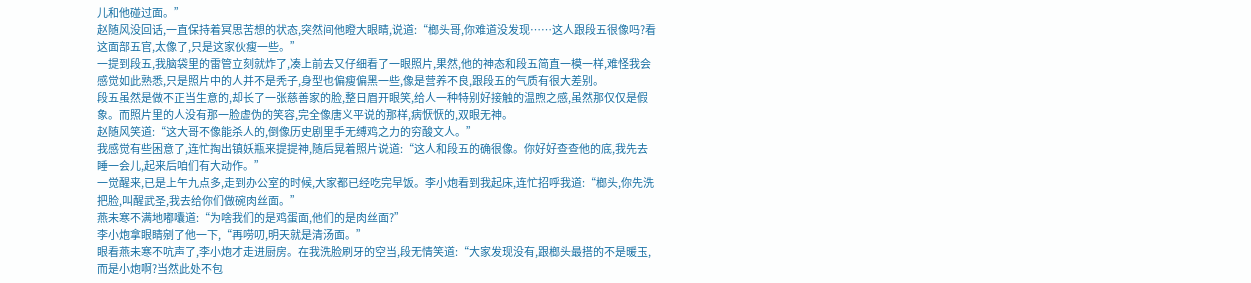儿和他碰过面。”
赵随风没回话,一直保持着冥思苦想的状态,突然间他瞪大眼睛,说道:“榔头哥,你难道没发现……这人跟段五很像吗?看这面部五官,太像了,只是这家伙瘦一些。”
一提到段五,我脑袋里的雷管立刻就炸了,凑上前去又仔细看了一眼照片,果然,他的神态和段五简直一模一样,难怪我会感觉如此熟悉,只是照片中的人并不是秃子,身型也偏瘦偏黑一些,像是营养不良,跟段五的气质有很大差别。
段五虽然是做不正当生意的,却长了一张慈善家的脸,整日眉开眼笑,给人一种特别好接触的温煦之感,虽然那仅仅是假象。而照片里的人没有那一脸虚伪的笑容,完全像唐义平说的那样,病恹恹的,双眼无神。
赵随风笑道:“这大哥不像能杀人的,倒像历史剧里手无缚鸡之力的穷酸文人。”
我感觉有些困意了,连忙掏出镇妖瓶来提提神,随后晃着照片说道:“这人和段五的确很像。你好好查查他的底,我先去睡一会儿,起来后咱们有大动作。”
一觉醒来,已是上午九点多,走到办公室的时候,大家都已经吃完早饭。李小炮看到我起床,连忙招呼我道:“榔头,你先洗把脸,叫醒武圣,我去给你们做碗肉丝面。”
燕未寒不满地嘟囔道:“为啥我们的是鸡蛋面,他们的是肉丝面?”
李小炮拿眼睛剜了他一下,“再唠叨,明天就是清汤面。”
眼看燕未寒不吭声了,李小炮才走进厨房。在我洗脸刷牙的空当,段无情笑道:“大家发现没有,跟榔头最搭的不是暖玉,而是小炮啊?当然此处不包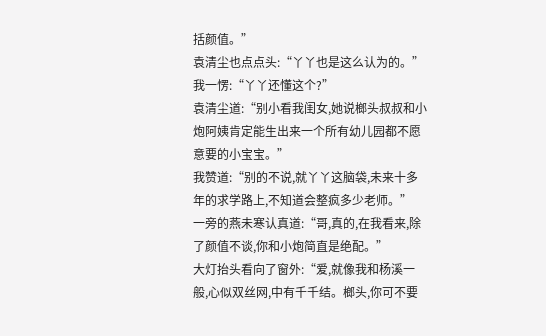括颜值。”
袁清尘也点点头:“丫丫也是这么认为的。”
我一愣:“丫丫还懂这个?”
袁清尘道:“别小看我闺女,她说榔头叔叔和小炮阿姨肯定能生出来一个所有幼儿园都不愿意要的小宝宝。”
我赞道:“别的不说,就丫丫这脑袋,未来十多年的求学路上,不知道会整疯多少老师。”
一旁的燕未寒认真道:“哥,真的,在我看来,除了颜值不谈,你和小炮简直是绝配。”
大灯抬头看向了窗外:“爱,就像我和杨溪一般,心似双丝网,中有千千结。榔头,你可不要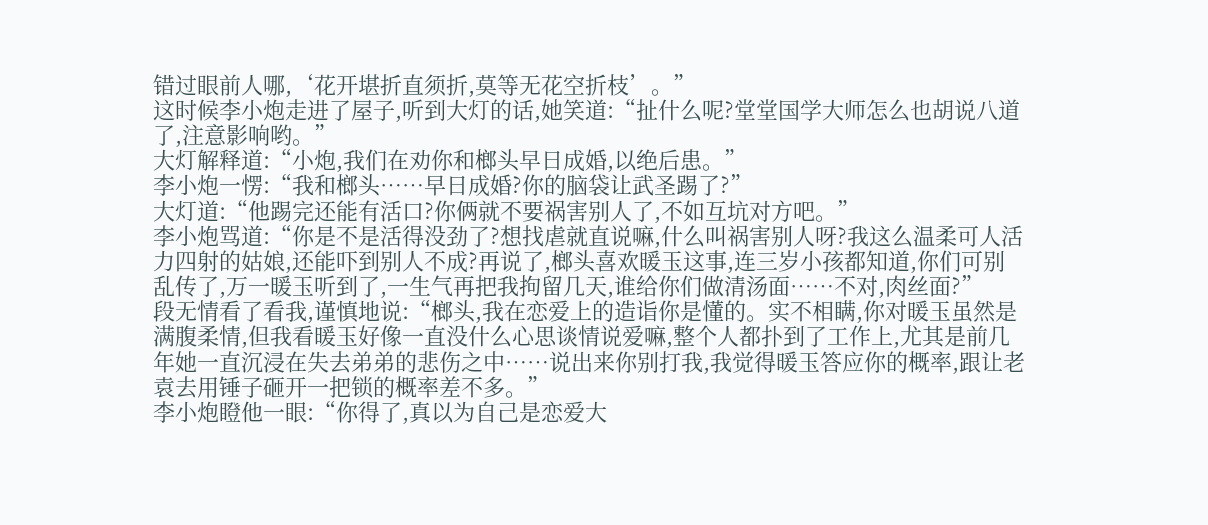错过眼前人哪,‘花开堪折直须折,莫等无花空折枝’。”
这时候李小炮走进了屋子,听到大灯的话,她笑道:“扯什么呢?堂堂国学大师怎么也胡说八道了,注意影响哟。”
大灯解释道:“小炮,我们在劝你和榔头早日成婚,以绝后患。”
李小炮一愣:“我和榔头……早日成婚?你的脑袋让武圣踢了?”
大灯道:“他踢完还能有活口?你俩就不要祸害别人了,不如互坑对方吧。”
李小炮骂道:“你是不是活得没劲了?想找虐就直说嘛,什么叫祸害别人呀?我这么温柔可人活力四射的姑娘,还能吓到别人不成?再说了,榔头喜欢暖玉这事,连三岁小孩都知道,你们可别乱传了,万一暖玉听到了,一生气再把我拘留几天,谁给你们做清汤面……不对,肉丝面?”
段无情看了看我,谨慎地说:“榔头,我在恋爱上的造诣你是懂的。实不相瞒,你对暖玉虽然是满腹柔情,但我看暖玉好像一直没什么心思谈情说爱嘛,整个人都扑到了工作上,尤其是前几年她一直沉浸在失去弟弟的悲伤之中……说出来你别打我,我觉得暖玉答应你的概率,跟让老袁去用锤子砸开一把锁的概率差不多。”
李小炮瞪他一眼:“你得了,真以为自己是恋爱大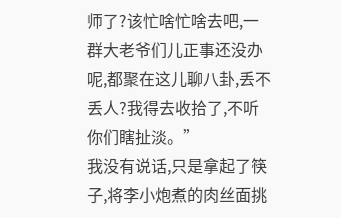师了?该忙啥忙啥去吧,一群大老爷们儿正事还没办呢,都聚在这儿聊八卦,丢不丢人?我得去收拾了,不听你们瞎扯淡。”
我没有说话,只是拿起了筷子,将李小炮煮的肉丝面挑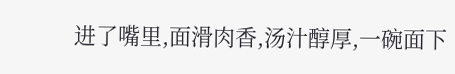进了嘴里,面滑肉香,汤汁醇厚,一碗面下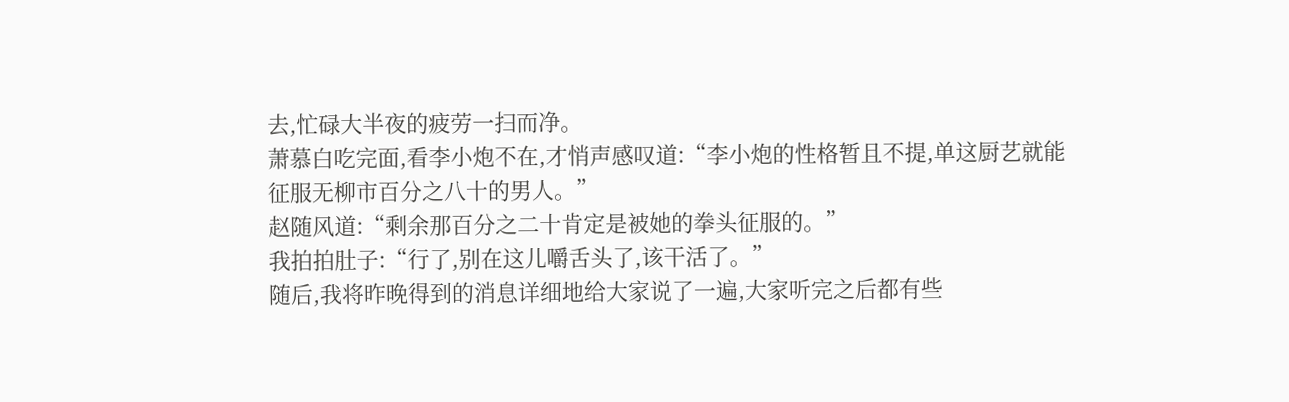去,忙碌大半夜的疲劳一扫而净。
萧慕白吃完面,看李小炮不在,才悄声感叹道:“李小炮的性格暂且不提,单这厨艺就能征服无柳市百分之八十的男人。”
赵随风道:“剩余那百分之二十肯定是被她的拳头征服的。”
我拍拍肚子:“行了,别在这儿嚼舌头了,该干活了。”
随后,我将昨晚得到的消息详细地给大家说了一遍,大家听完之后都有些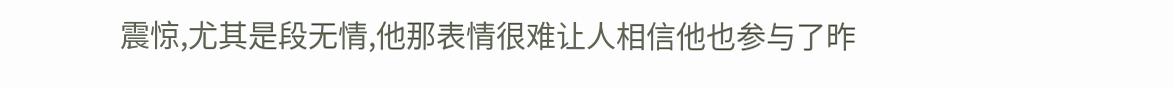震惊,尤其是段无情,他那表情很难让人相信他也参与了昨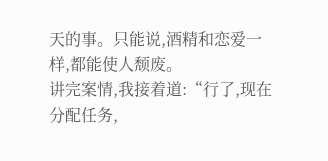天的事。只能说,酒精和恋爱一样,都能使人颓废。
讲完案情,我接着道:“行了,现在分配任务,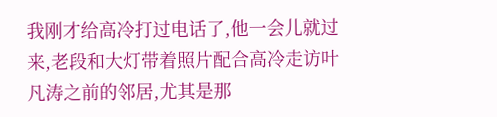我刚才给高冷打过电话了,他一会儿就过来,老段和大灯带着照片配合高冷走访叶凡涛之前的邻居,尤其是那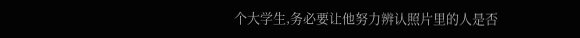个大学生,务必要让他努力辨认照片里的人是否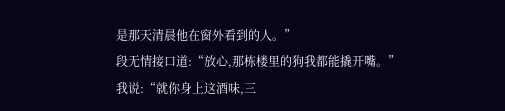是那天清晨他在窗外看到的人。”
段无情接口道:“放心,那栋楼里的狗我都能撬开嘴。”
我说:“就你身上这酒味,三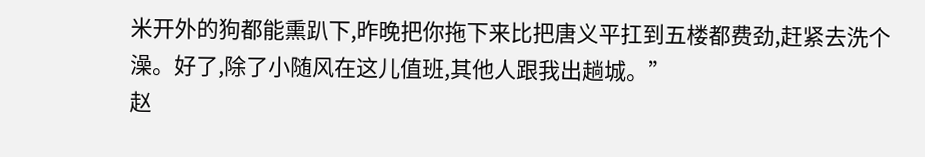米开外的狗都能熏趴下,昨晚把你拖下来比把唐义平扛到五楼都费劲,赶紧去洗个澡。好了,除了小随风在这儿值班,其他人跟我出趟城。”
赵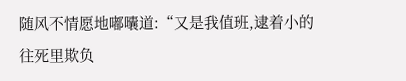随风不情愿地嘟囔道:“又是我值班,逮着小的往死里欺负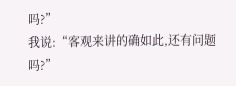吗?”
我说:“客观来讲的确如此,还有问题吗?”